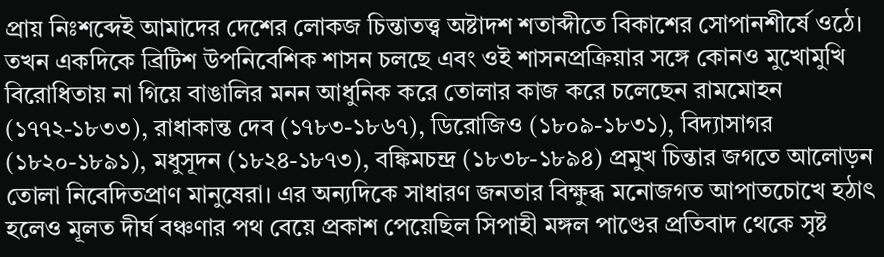প্রায় নিঃশব্দেই আমাদের দেশের লোকজ চিন্তাতত্ত্ব অষ্টাদশ শতাব্দীতে বিকাশের সোপানশীর্ষে ওঠে। তখন একদিকে ব্রিটিশ উপনিবেশিক শাসন চলছে এবং ওই শাসনপ্রক্রিয়ার সঙ্গে কোনও মুখোমুখি বিরোধিতায় না গিয়ে বাঙালির মনন আধুনিক করে তোলার কাজ করে চলেছেন রামমোহন (১৭৭২-১৮৩৩), রাধাকান্ত দেব (১৭৮৩-১৮৬৭), ডিরোজিও (১৮০৯-১৮৩১), বিদ্যাসাগর (১৮২০-১৮৯১), মধুসূদন (১৮২৪-১৮৭৩), বঙ্কিমচন্দ্র (১৮৩৮-১৮৯৪) প্রমুখ চিন্তার জগতে আলোড়ন তোলা নিবেদিতপ্রাণ মানুষেরা। এর অন্যদিকে সাধারণ জনতার বিক্ষুব্ধ মনোজগত আপাতচোখে হঠাৎ হলেও মূলত দীর্ঘ বঞ্চণার পথ বেয়ে প্রকাশ পেয়েছিল সিপাহী মঙ্গল পাণ্ডের প্রতিবাদ থেকে সৃষ্ট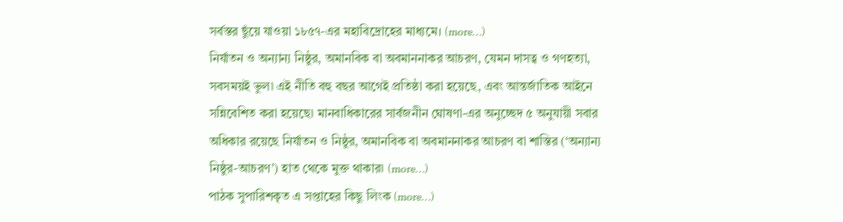সর্বস্তর ছুঁয়ে যাওয়া ১৮৫৭-এর মহাবিদ্রোহের মাধ্যমে। (more…)
নির্যাতন ও অন্যান্য নিষ্ঠুর, অমানবিক বা অবমাননাকর আচরণ, যেমন দাসত্ব ও গণহত্যা, সবসময়ই ভুল৷ এই নীতি বহু বছর আগেই প্রতিষ্ঠা করা হয়েছে, এবং আন্তর্জাতিক আইনে সন্নিবেশিত করা হয়েছে৷ মানবাধিকারের সার্বজনীন ঘোষণা-এর অনুচ্ছেদ ৫ অনুযায়ী সবার অধিকার রয়েছে নির্যাতন ও নিষ্ঠুর, অমানবিক বা অবমাননাকর আচরণ বা শাস্তির (‘অন্যান্য নিষ্ঠুর-আচরণ’) হাত থেকে মুক্ত থাকার৷ (more…)
পাঠক সুপারিশকৃত এ সপ্তাহের কিছু লিংক (more…)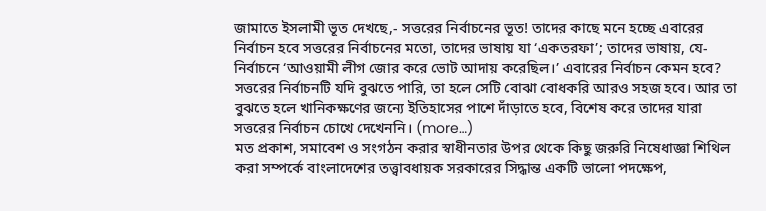জামাতে ইসলামী ভূত দেখছে,- সত্তরের নির্বাচনের ভূত! তাদের কাছে মনে হচ্ছে এবারের নির্বাচন হবে সত্তরের নির্বাচনের মতো, তাদের ভাষায় যা ‘একতরফা’; তাদের ভাষায়, যে-নির্বাচনে ‘আওয়ামী লীগ জোর করে ভোট আদায় করেছিল।’ এবারের নির্বাচন কেমন হবে? সত্তরের নির্বাচনটি যদি বুঝতে পারি, তা হলে সেটি বোঝা বোধকরি আরও সহজ হবে। আর তা বুঝতে হলে খানিকক্ষণের জন্যে ইতিহাসের পাশে দাঁড়াতে হবে, বিশেষ করে তাদের যারা সত্তরের নির্বাচন চোখে দেখেননি। (more…)
মত প্রকাশ, সমাবেশ ও সংগঠন করার স্বাধীনতার উপর থেকে কিছু জরুরি নিষেধাজ্ঞা শিথিল করা সম্পর্কে বাংলাদেশের তত্ত্বাবধায়ক সরকারের সিদ্ধান্ত একটি ভালো পদক্ষেপ,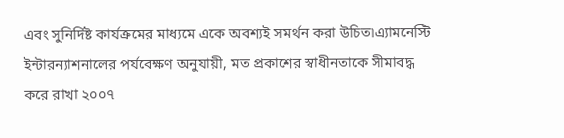এবং সুনির্দিষ্ট কার্যক্রমের মাধ্যমে একে অবশ্যই সমর্থন করা উচিত৷এ্যামনেস্টি ইন্টারন্যাশনালের পর্যবেক্ষণ অনুযায়ী, মত প্রকাশের স্বাধীনতাকে সীমাবদ্ধ করে রাখা ২০০৭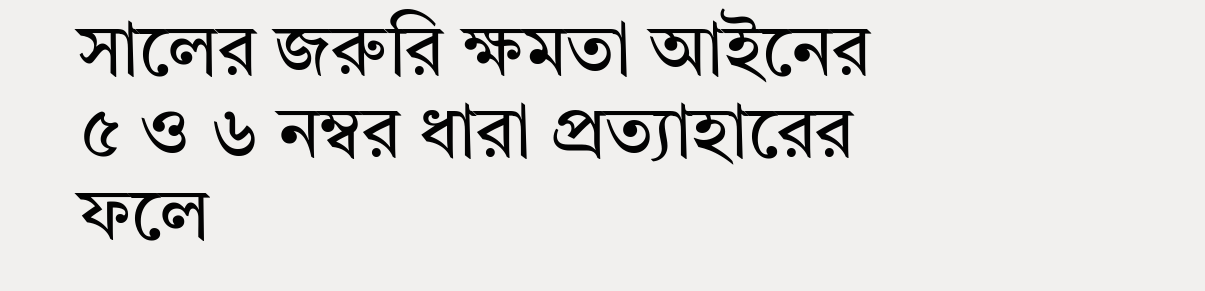সালের জরুরি ক্ষমতা আইনের ৫ ও ৬ নম্বর ধারা প্রত্যাহারের ফলে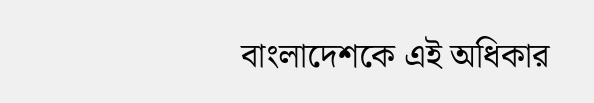বাংলাদেশকে এই অধিকার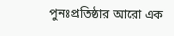পুনঃপ্রতিষ্ঠার আরো এক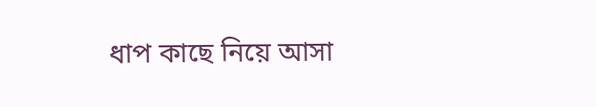ধাপ কাছে নিয়ে আসা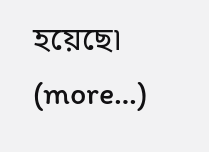হয়েছে৷ (more…)